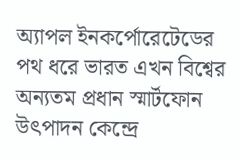অ্যাপল ইনকর্পোরেটেডের পথ ধরে ভারত এখন বিশ্বের অন্যতম প্রধান স্মার্টফোন উৎপাদন কেন্দ্রে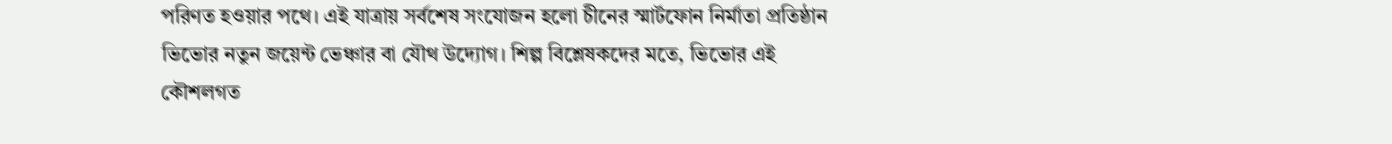পরিণত হওয়ার পথে। এই যাত্রায় সর্বশেষ সংযোজন হলো চীনের স্মার্টফোন নির্মাতা প্রতিষ্ঠান ভিভোর নতুন জয়েন্ট ভেঞ্চার বা যৌথ উদ্যোগ। শিল্প বিশ্লেষকদের মতে, ভিভোর এই কৌশলগত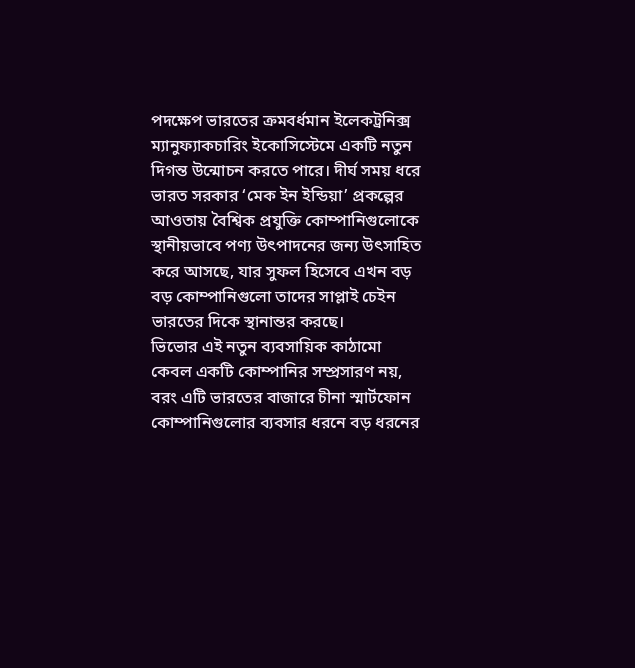পদক্ষেপ ভারতের ক্রমবর্ধমান ইলেকট্রনিক্স ম্যানুফ্যাকচারিং ইকোসিস্টেমে একটি নতুন দিগন্ত উন্মোচন করতে পারে। দীর্ঘ সময় ধরে ভারত সরকার ‘মেক ইন ইন্ডিয়া’ প্রকল্পের আওতায় বৈশ্বিক প্রযুক্তি কোম্পানিগুলোকে স্থানীয়ভাবে পণ্য উৎপাদনের জন্য উৎসাহিত করে আসছে, যার সুফল হিসেবে এখন বড় বড় কোম্পানিগুলো তাদের সাপ্লাই চেইন ভারতের দিকে স্থানান্তর করছে।
ভিভোর এই নতুন ব্যবসায়িক কাঠামো কেবল একটি কোম্পানির সম্প্রসারণ নয়, বরং এটি ভারতের বাজারে চীনা স্মার্টফোন কোম্পানিগুলোর ব্যবসার ধরনে বড় ধরনের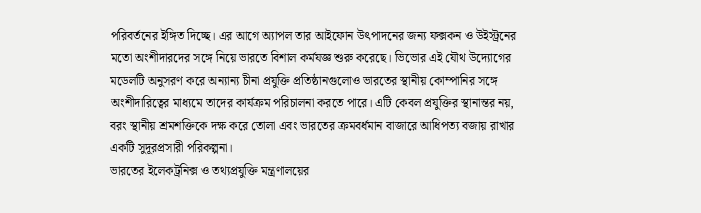পরিবর্তনের ইঙ্গিত দিচ্ছে। এর আগে অ্যাপল তার আইফোন উৎপাদনের জন্য ফক্সকন ও উইস্ট্রনের মতো অংশীদারদের সঙ্গে নিয়ে ভারতে বিশাল কর্মযজ্ঞ শুরু করেছে। ভিভোর এই যৌথ উদ্যোগের মডেলটি অনুসরণ করে অন্যান্য চীনা প্রযুক্তি প্রতিষ্ঠানগুলোও ভারতের স্থানীয় কোম্পানির সঙ্গে অংশীদারিত্বের মাধ্যমে তাদের কার্যক্রম পরিচালনা করতে পারে। এটি কেবল প্রযুক্তির স্থানান্তর নয়, বরং স্থানীয় শ্রমশক্তিকে দক্ষ করে তোলা এবং ভারতের ক্রমবর্ধমান বাজারে আধিপত্য বজায় রাখার একটি সুদূরপ্রসারী পরিকল্পনা।
ভারতের ইলেকট্রনিক্স ও তথ্যপ্রযুক্তি মন্ত্রণালয়ের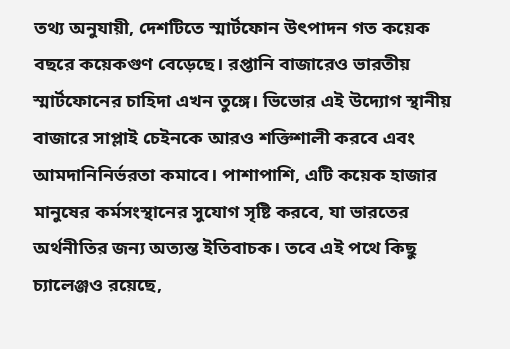তথ্য অনুযায়ী, দেশটিতে স্মার্টফোন উৎপাদন গত কয়েক বছরে কয়েকগুণ বেড়েছে। রপ্তানি বাজারেও ভারতীয় স্মার্টফোনের চাহিদা এখন তুঙ্গে। ভিভোর এই উদ্যোগ স্থানীয় বাজারে সাপ্লাই চেইনকে আরও শক্তিশালী করবে এবং আমদানিনির্ভরতা কমাবে। পাশাপাশি, এটি কয়েক হাজার মানুষের কর্মসংস্থানের সুযোগ সৃষ্টি করবে, যা ভারতের অর্থনীতির জন্য অত্যন্ত ইতিবাচক। তবে এই পথে কিছু চ্যালেঞ্জও রয়েছে,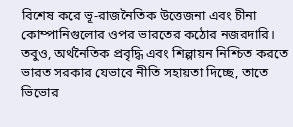বিশেষ করে ভূ-রাজনৈতিক উত্তেজনা এবং চীনা কোম্পানিগুলোর ওপর ভারতের কঠোর নজরদারি। তবুও, অর্থনৈতিক প্রবৃদ্ধি এবং শিল্পায়ন নিশ্চিত করতে ভারত সরকার যেভাবে নীতি সহায়তা দিচ্ছে, তাতে ভিভোর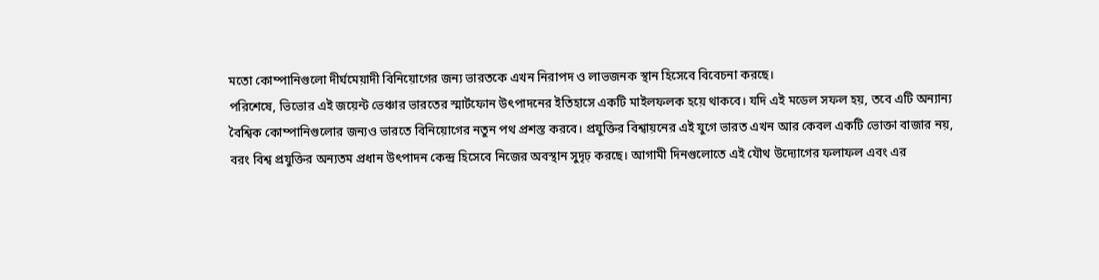মতো কোম্পানিগুলো দীর্ঘমেয়াদী বিনিয়োগের জন্য ভারতকে এখন নিরাপদ ও লাভজনক স্থান হিসেবে বিবেচনা করছে।
পরিশেষে, ভিভোর এই জয়েন্ট ভেঞ্চার ভারতের স্মার্টফোন উৎপাদনের ইতিহাসে একটি মাইলফলক হয়ে থাকবে। যদি এই মডেল সফল হয়, তবে এটি অন্যান্য বৈশ্বিক কোম্পানিগুলোর জন্যও ভারতে বিনিয়োগের নতুন পথ প্রশস্ত করবে। প্রযুক্তির বিশ্বায়নের এই যুগে ভারত এখন আর কেবল একটি ভোক্তা বাজার নয়, বরং বিশ্ব প্রযুক্তির অন্যতম প্রধান উৎপাদন কেন্দ্র হিসেবে নিজের অবস্থান সুদৃঢ় করছে। আগামী দিনগুলোতে এই যৌথ উদ্যোগের ফলাফল এবং এর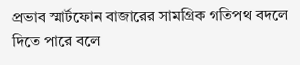প্রভাব স্মার্টফোন বাজারের সামগ্রিক গতিপথ বদলে দিতে পারে বলে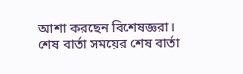আশা করছেন বিশেষজ্ঞরা।
শেষ বার্তা সময়ের শেষ বার্তা